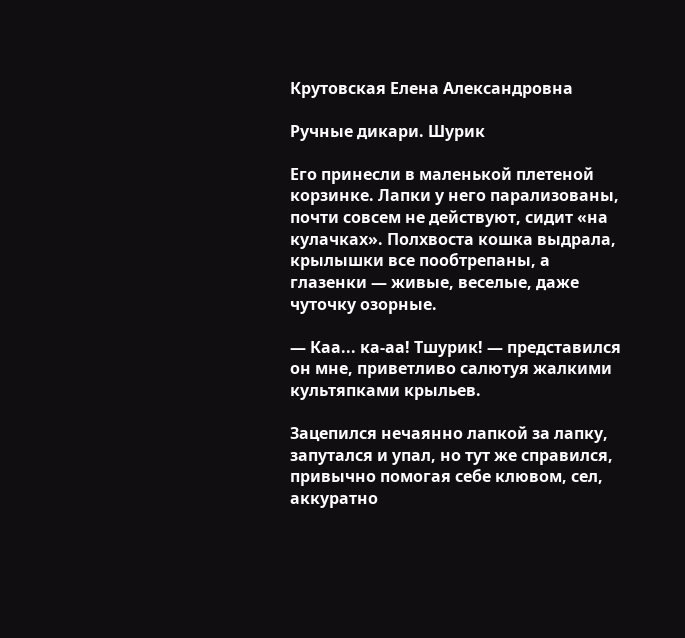Крутовская Елена Александровна

Ручные дикари. Шурик

Его принесли в маленькой плетеной корзинке. Лапки у него парализованы, почти совсем не действуют, сидит «на кулачках». Полхвоста кошка выдрала, крылышки все пообтрепаны, а глазенки — живые, веселые, даже чуточку озорные.

— Каа... ка-аа! Тшурик! — представился он мне, приветливо салютуя жалкими культяпками крыльев.

Зацепился нечаянно лапкой за лапку, запутался и упал, но тут же справился, привычно помогая себе клювом, сел, аккуратно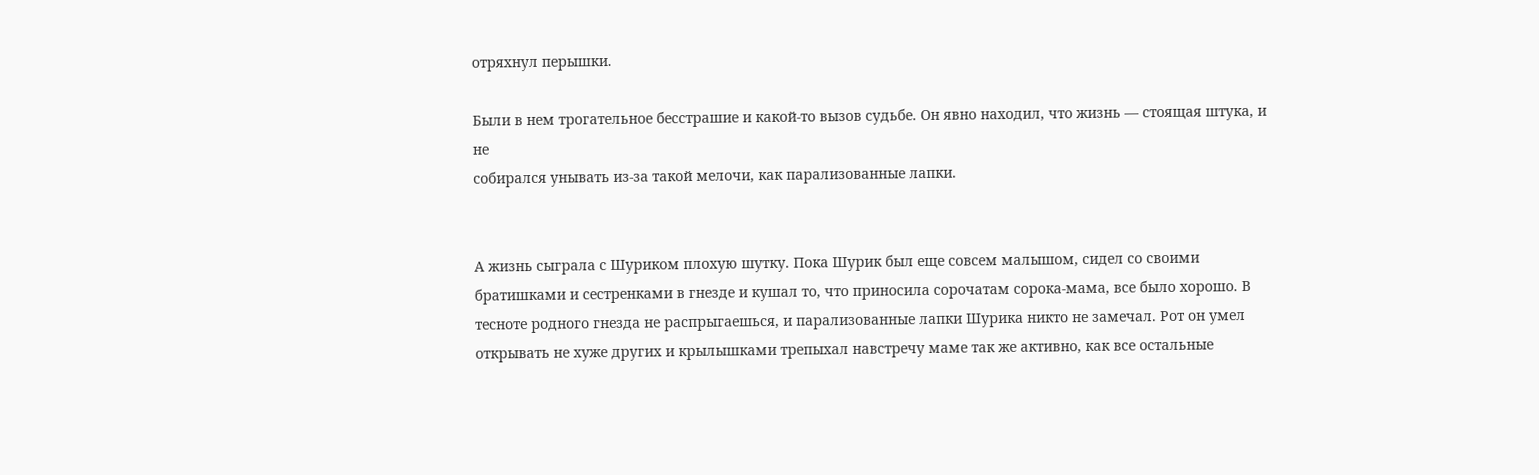отряхнул перышки.

Были в нем трогательное бесстрашие и какой-то вызов судьбе. Он явно находил, что жизнь — стоящая штука, и не
собирался унывать из-за такой мелочи, как парализованные лапки.


А жизнь сыграла с Шуриком плохую шутку. Пока Шурик был еще совсем малышом, сидел со своими братишками и сестренками в гнезде и кушал то, что приносила сорочатам сорока-мама, все было хорошо. В тесноте родного гнезда не распрыгаешься, и парализованные лапки Шурика никто не замечал. Рот он умел открывать не хуже других и крылышками трепыхал навстречу маме так же активно, как все остальные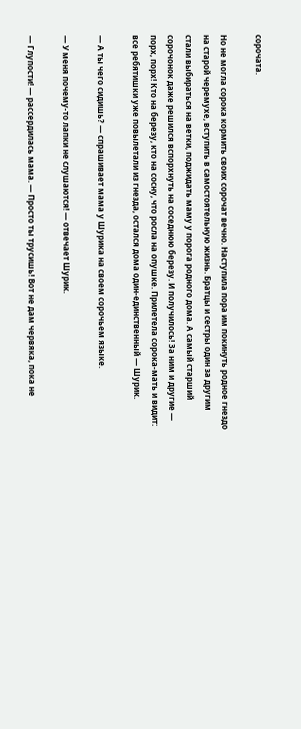сорочата.

Но не могла сорока кормить своих сорочат вечно. Наступила пора им покинуть родное гнездо на старой черемухе, вступить в самостоятельную жизнь. Братцы и сестры один за другим стали выбираться на ветки, поджидать маму у порога родного дома. А самый старший сорочонок даже решился вспорхнуть на соседнюю березу. И получилось! За ним и другие — порх, порх! Кто на березу, кто на сосну, что росла на опушке. Прилетела сорока-мать и видит: все ребятишки уже повылетали из гнезда, остался дома один-единственный — Шурик.

— А ты чего сидишь? — спрашивает мама у Шурика на своем сорочьем языке.

— У меня почему-то лапки не слушаются! — отвечает Шурик.

— Глупости! — рассердилась мама. — Просто ты трусишь! Вот не дам червяка, пока не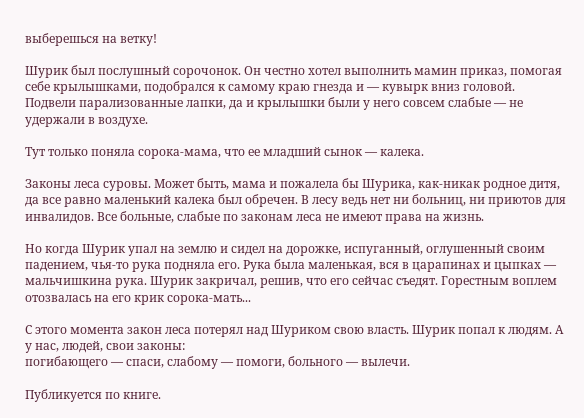выберешься на ветку!

Шурик был послушный сорочонок. Он честно хотел выполнить мамин приказ, помогая себе крылышками, подобрался к самому краю гнезда и — кувырк вниз головой. Подвели парализованные лапки, да и крылышки были у него совсем слабые — не удержали в воздухе.

Тут только поняла сорока-мама, что ее младший сынок — калека.

Законы леса суровы. Может быть, мама и пожалела бы Шурика, как-никак родное дитя, да все равно маленький калека был обречен. В лесу ведь нет ни больниц, ни приютов для инвалидов. Все больные, слабые по законам леса не имеют права на жизнь.

Но когда Шурик упал на землю и сидел на дорожке, испуганный, оглушенный своим падением, чья-то рука подняла его. Рука была маленькая, вся в царапинах и цыпках — мальчишкина рука. Шурик закричал, решив, что его сейчас съедят. Горестным воплем отозвалась на его крик сорока-мать...

С этого момента закон леса потерял над Шуриком свою власть. Шурик попал к людям. А у нас, людей, свои законы:
погибающего — спаси, слабому — помоги, больного — вылечи.

Публикуется по книге.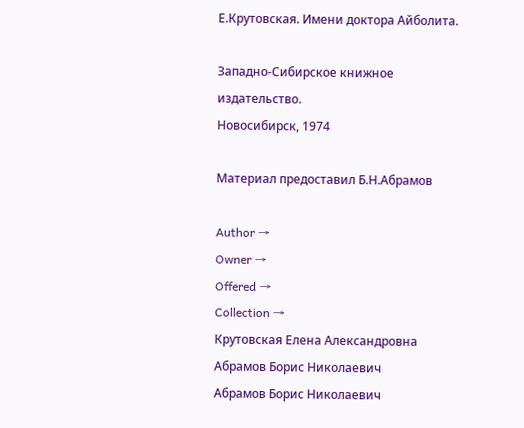Е.Крутовская. Имени доктора Айболита.

Западно-Сибирское книжное издательство.
Новосибирск, 1974

Материал предоставил Б.Н.Абрамов

Author →
Owner →
Offered →
Collection →
Крутовская Елена Александровна
Абрамов Борис Николаевич
Абрамов Борис Николаевич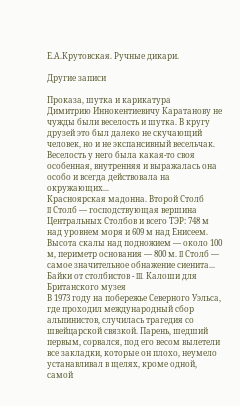Е.А.Крутовская. Ручные дикари.

Другие записи

Проказа, шутка и карикатура
Димитрию Иннокентиевичу Каратанову не чужды были веселость и шутка. В кругу друзей это был далеко не скучающий человек, но и не экспансивный весельчак. Веселость у него была какая-то своя особенная, внутренняя и выражалась она особо и всегда действовала на окружающих...
Красноярская мадонна. Второй Столб
II Столб — господствующая вершина Центральных Столбов и всего ТЭР: 748 м над уровнем моря и 609 м над Енисеем. Высота скалы над подножием — около 100 м, периметр основания — 800 м. II Столб — самое значительное обнажение сиенита...
Байки от столбистов - III. Калоши для Британского музея
В 1973 году на побережье Северного Уэльса, где проходил международный сбор альпинистов, случилась трагедия со швейцарской связкой. Парень, шедший первым, сорвался, под его весом вылетели все закладки, которые он плохо, неумело устанавливал в щелях, кроме одной, самой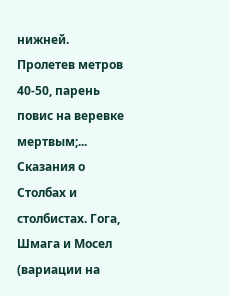нижней. Пролетев метров 40-50, парень повис на веревке мертвым;...
Сказания о Столбах и столбистах. Гога, Шмага и Мосел (вариации на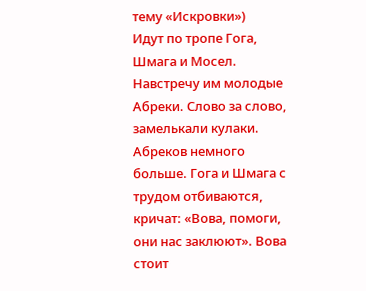тему «Искровки»)
Идут по тропе Гога, Шмага и Мосел. Навстречу им молодые Абреки. Слово за слово, замелькали кулаки. Абреков немного больше. Гога и Шмага с трудом отбиваются, кричат: «Вова, помоги, они нас заклюют». Вова стоит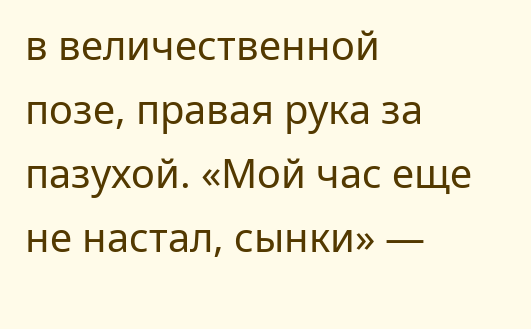в величественной позе, правая рука за пазухой. «Мой час еще не настал, сынки» —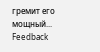гремит его мощный...
Feedback